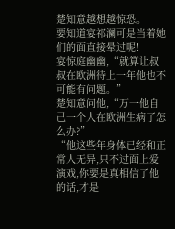楚知意越想越惊恐。
要知道宴祁澜可是当着她们的面直接晕过呢!
宴惊庭幽幽,“就算让叔叔在欧洲待上一年他也不可能有问题。”
楚知意问他,“万一他自己一个人在欧洲生病了怎么办?”
“他这些年身体已经和正常人无异,只不过面上爱演戏,你要是真相信了他的话,才是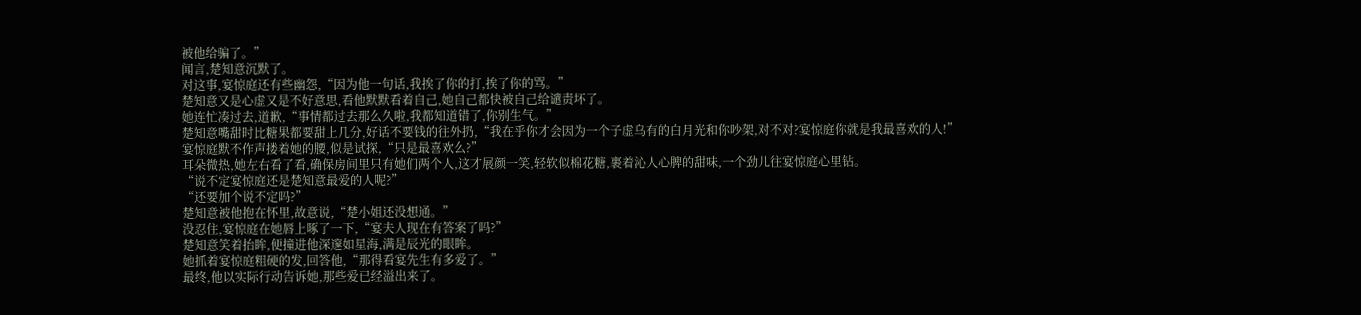被他给骗了。”
闻言,楚知意沉默了。
对这事,宴惊庭还有些幽怨,“因为他一句话,我挨了你的打,挨了你的骂。”
楚知意又是心虚又是不好意思,看他默默看着自己,她自己都快被自己给谴责坏了。
她连忙凑过去,道歉,“事情都过去那么久啦,我都知道错了,你别生气。”
楚知意嘴甜时比糖果都要甜上几分,好话不要钱的往外扔,“我在乎你才会因为一个子虚乌有的白月光和你吵架,对不对?宴惊庭你就是我最喜欢的人!”
宴惊庭默不作声搂着她的腰,似是试探,“只是最喜欢么?”
耳朵微热,她左右看了看,确保房间里只有她们两个人,这才展颜一笑,轻软似棉花糖,裹着沁人心脾的甜味,一个劲儿往宴惊庭心里钻。
“说不定宴惊庭还是楚知意最爱的人呢?”
“还要加个说不定吗?”
楚知意被他抱在怀里,故意说,“楚小姐还没想通。”
没忍住,宴惊庭在她唇上啄了一下,“宴夫人现在有答案了吗?”
楚知意笑着抬眸,便撞进他深邃如星海,满是辰光的眼眸。
她抓着宴惊庭粗硬的发,回答他,“那得看宴先生有多爱了。”
最终,他以实际行动告诉她,那些爱已经溢出来了。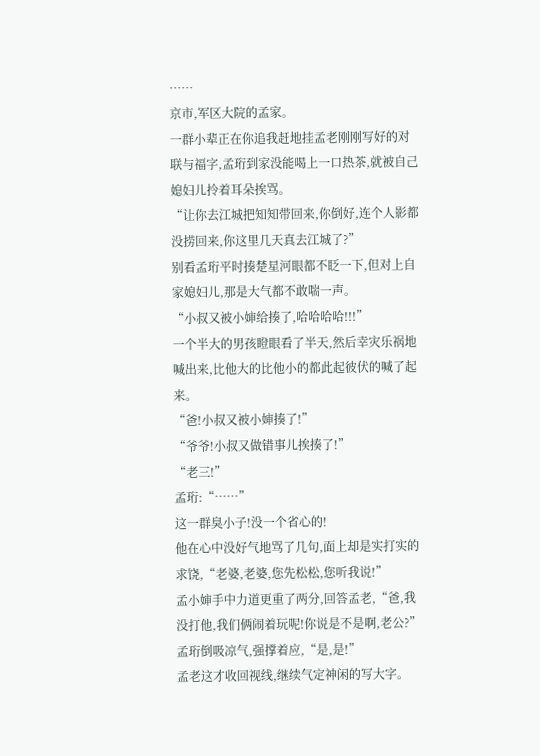……
京市,军区大院的孟家。
一群小辈正在你追我赶地挂孟老刚刚写好的对联与福字,孟珩到家没能喝上一口热茶,就被自己媳妇儿拎着耳朵挨骂。
“让你去江城把知知带回来,你倒好,连个人影都没捞回来,你这里几天真去江城了?”
别看孟珩平时揍楚星河眼都不眨一下,但对上自家媳妇儿,那是大气都不敢喘一声。
“小叔又被小婶给揍了,哈哈哈哈!!!”
一个半大的男孩瞪眼看了半天,然后幸灾乐祸地喊出来,比他大的比他小的都此起彼伏的喊了起来。
“爸!小叔又被小婶揍了!”
“爷爷!小叔又做错事儿挨揍了!”
“老三!”
孟珩:“……”
这一群臭小子!没一个省心的!
他在心中没好气地骂了几句,面上却是实打实的求饶,“老婆,老婆,您先松松,您听我说!”
孟小婶手中力道更重了两分,回答孟老,“爸,我没打他,我们俩闹着玩呢!你说是不是啊,老公?”
孟珩倒吸凉气,强撑着应,“是,是!”
孟老这才收回视线,继续气定神闲的写大字。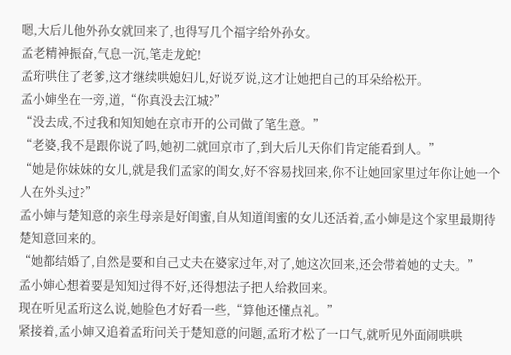嗯,大后儿他外孙女就回来了,也得写几个福字给外孙女。
孟老精神振奋,气息一沉,笔走龙蛇!
孟珩哄住了老爹,这才继续哄媳妇儿,好说歹说,这才让她把自己的耳朵给松开。
孟小婶坐在一旁,道,“你真没去江城?”
“没去成,不过我和知知她在京市开的公司做了笔生意。”
“老婆,我不是跟你说了吗,她初二就回京市了,到大后儿天你们肯定能看到人。”
“她是你妹妹的女儿,就是我们孟家的闺女,好不容易找回来,你不让她回家里过年你让她一个人在外头过?”
孟小婶与楚知意的亲生母亲是好闺蜜,自从知道闺蜜的女儿还活着,孟小婶是这个家里最期待楚知意回来的。
“她都结婚了,自然是要和自己丈夫在婆家过年,对了,她这次回来,还会带着她的丈夫。”
孟小婶心想着要是知知过得不好,还得想法子把人给救回来。
现在听见孟珩这么说,她脸色才好看一些,“算他还懂点礼。”
紧接着,孟小婶又追着孟珩问关于楚知意的问题,孟珩才松了一口气,就听见外面闹哄哄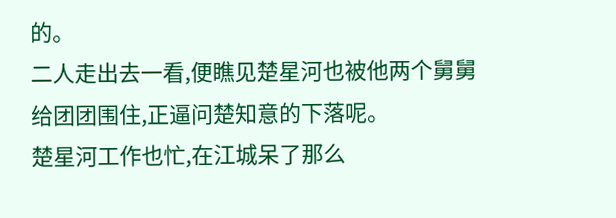的。
二人走出去一看,便瞧见楚星河也被他两个舅舅给团团围住,正逼问楚知意的下落呢。
楚星河工作也忙,在江城呆了那么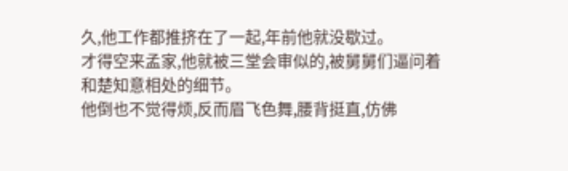久,他工作都推挤在了一起,年前他就没歇过。
才得空来孟家,他就被三堂会审似的,被舅舅们逼问着和楚知意相处的细节。
他倒也不觉得烦,反而眉飞色舞,腰背挺直,仿佛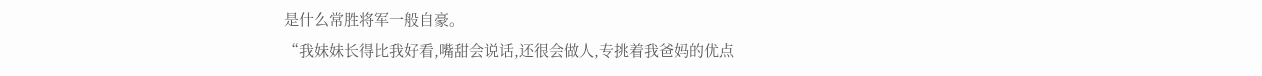是什么常胜将军一般自豪。
“我妹妹长得比我好看,嘴甜会说话,还很会做人,专挑着我爸妈的优点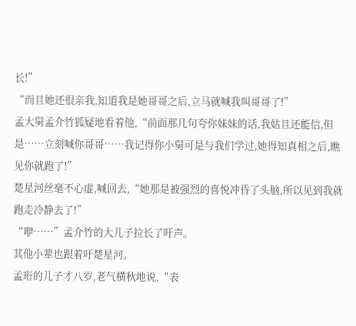长!”
“而且她还很亲我,知道我是她哥哥之后,立马就喊我叫哥哥了!”
孟大舅孟介竹狐疑地看着他,“前面那几句夸你妹妹的话,我姑且还能信,但是……立刻喊你哥哥……我记得你小舅可是与我们学过,她得知真相之后,瞧见你就跑了!”
楚星河丝毫不心虚,喊回去,“她那是被强烈的喜悦冲昏了头脑,所以见到我就跑走冷静去了!”
“咿……”孟介竹的大儿子拉长了吁声。
其他小辈也跟着吁楚星河。
孟珩的儿子才八岁,老气横秋地说,“表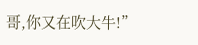哥,你又在吹大牛!”